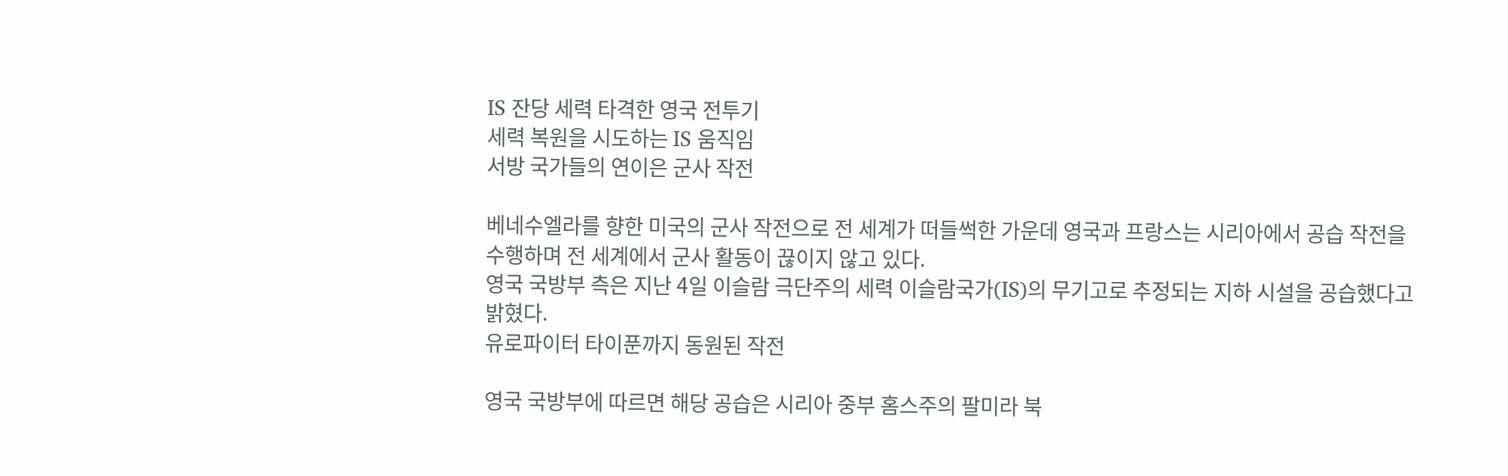IS 잔당 세력 타격한 영국 전투기
세력 복원을 시도하는 IS 움직임
서방 국가들의 연이은 군사 작전

베네수엘라를 향한 미국의 군사 작전으로 전 세계가 떠들썩한 가운데 영국과 프랑스는 시리아에서 공습 작전을 수행하며 전 세계에서 군사 활동이 끊이지 않고 있다.
영국 국방부 측은 지난 4일 이슬람 극단주의 세력 이슬람국가(IS)의 무기고로 추정되는 지하 시설을 공습했다고 밝혔다.
유로파이터 타이푼까지 동원된 작전

영국 국방부에 따르면 해당 공습은 시리아 중부 홈스주의 팔미라 북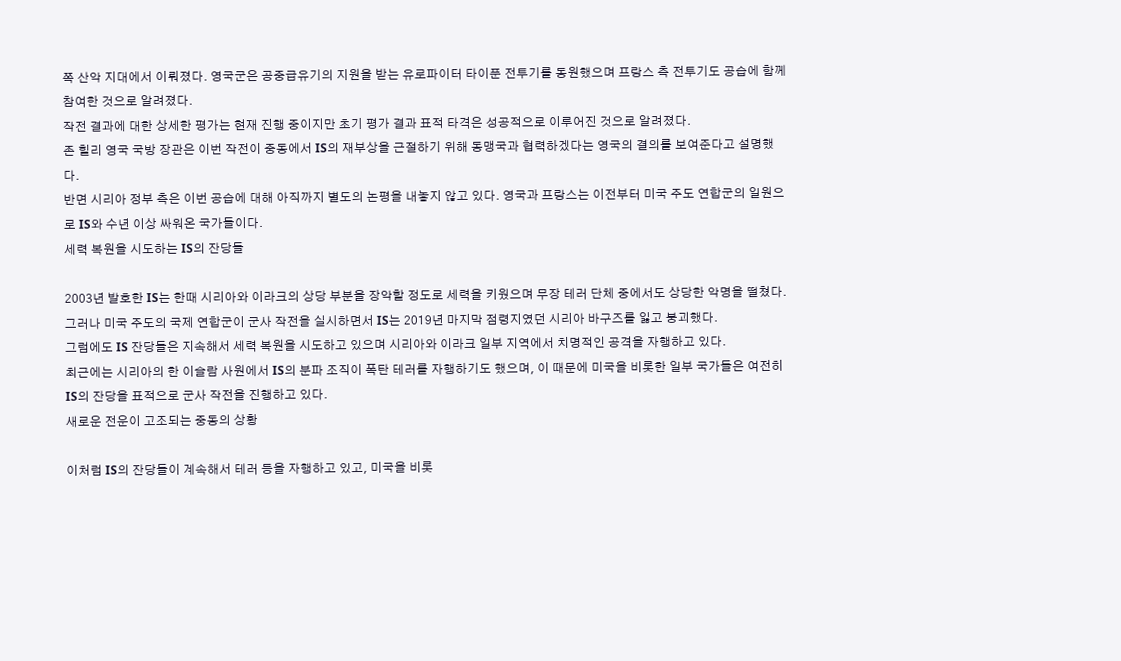쪽 산악 지대에서 이뤄졌다. 영국군은 공중급유기의 지원을 받는 유로파이터 타이푼 전투기를 동원했으며 프랑스 측 전투기도 공습에 함께 참여한 것으로 알려졌다.
작전 결과에 대한 상세한 평가는 현재 진행 중이지만 초기 평가 결과 표적 타격은 성공적으로 이루어진 것으로 알려졌다.
존 힐리 영국 국방 장관은 이번 작전이 중동에서 IS의 재부상을 근절하기 위해 동맹국과 협력하겠다는 영국의 결의를 보여준다고 설명했다.
반면 시리아 정부 측은 이번 공습에 대해 아직까지 별도의 논평을 내놓지 않고 있다. 영국과 프랑스는 이전부터 미국 주도 연합군의 일원으로 IS와 수년 이상 싸워온 국가들이다.
세력 복원을 시도하는 IS의 잔당들

2003년 발호한 IS는 한때 시리아와 이라크의 상당 부분을 장악할 정도로 세력을 키웠으며 무장 테러 단체 중에서도 상당한 악명을 떨쳤다.
그러나 미국 주도의 국제 연합군이 군사 작전을 실시하면서 IS는 2019년 마지막 점령지였던 시리아 바구즈를 잃고 붕괴했다.
그럼에도 IS 잔당들은 지속해서 세력 복원을 시도하고 있으며 시리아와 이라크 일부 지역에서 치명적인 공격을 자행하고 있다.
최근에는 시리아의 한 이슬람 사원에서 IS의 분파 조직이 폭탄 테러를 자행하기도 했으며, 이 때문에 미국을 비롯한 일부 국가들은 여전히 IS의 잔당을 표적으로 군사 작전을 진행하고 있다.
새로운 전운이 고조되는 중동의 상황

이처럼 IS의 잔당들이 계속해서 테러 등을 자행하고 있고, 미국을 비롯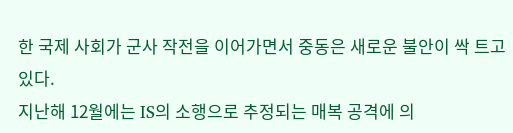한 국제 사회가 군사 작전을 이어가면서 중동은 새로운 불안이 싹 트고 있다.
지난해 12월에는 IS의 소행으로 추정되는 매복 공격에 의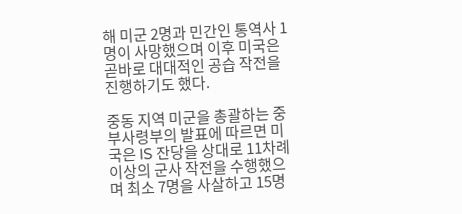해 미군 2명과 민간인 통역사 1명이 사망했으며 이후 미국은 곧바로 대대적인 공습 작전을 진행하기도 했다.

중동 지역 미군을 총괄하는 중부사령부의 발표에 따르면 미국은 IS 잔당을 상대로 11차례 이상의 군사 작전을 수행했으며 최소 7명을 사살하고 15명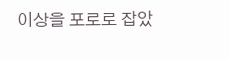이상을 포로로 잡았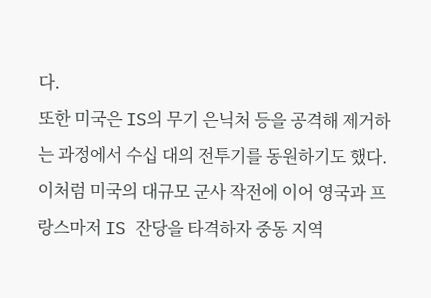다.
또한 미국은 IS의 무기 은닉처 등을 공격해 제거하는 과정에서 수십 대의 전투기를 동원하기도 했다. 이처럼 미국의 대규모 군사 작전에 이어 영국과 프랑스마저 IS 잔당을 타격하자 중동 지역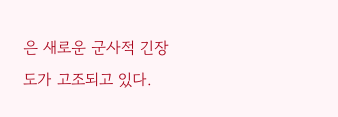은 새로운 군사적 긴장도가 고조되고 있다.